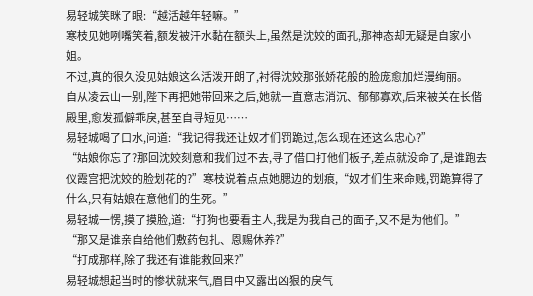易轻城笑眯了眼:“越活越年轻嘛。”
寒枝见她咧嘴笑着,额发被汗水黏在额头上,虽然是沈姣的面孔,那神态却无疑是自家小姐。
不过,真的很久没见姑娘这么活泼开朗了,衬得沈姣那张娇花般的脸庞愈加烂漫绚丽。
自从凌云山一别,陛下再把她带回来之后,她就一直意志消沉、郁郁寡欢,后来被关在长偕殿里,愈发孤僻乖戾,甚至自寻短见……
易轻城喝了口水,问道:“我记得我还让奴才们罚跪过,怎么现在还这么忠心?”
“姑娘你忘了?那回沈姣刻意和我们过不去,寻了借口打他们板子,差点就没命了,是谁跑去仪霞宫把沈姣的脸划花的?”寒枝说着点点她腮边的划痕,“奴才们生来命贱,罚跪算得了什么,只有姑娘在意他们的生死。”
易轻城一愣,摸了摸脸,道:“打狗也要看主人,我是为我自己的面子,又不是为他们。”
“那又是谁亲自给他们敷药包扎、恩赐休养?”
“打成那样,除了我还有谁能救回来?”
易轻城想起当时的惨状就来气,眉目中又露出凶狠的戾气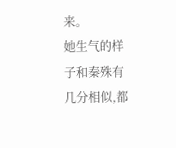来。
她生气的样子和秦殊有几分相似,都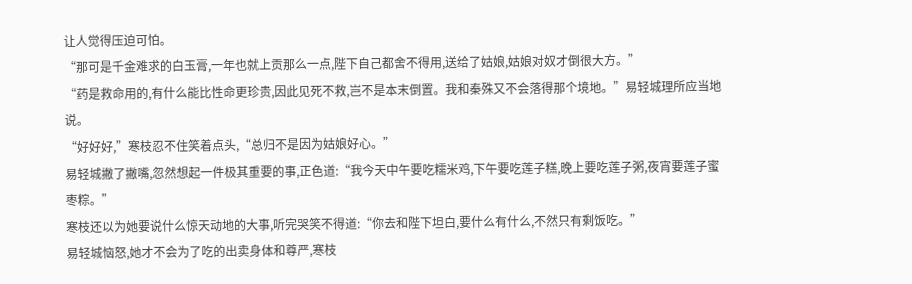让人觉得压迫可怕。
“那可是千金难求的白玉膏,一年也就上贡那么一点,陛下自己都舍不得用,送给了姑娘,姑娘对奴才倒很大方。”
“药是救命用的,有什么能比性命更珍贵,因此见死不救,岂不是本末倒置。我和秦殊又不会落得那个境地。”易轻城理所应当地说。
“好好好,”寒枝忍不住笑着点头,“总归不是因为姑娘好心。”
易轻城撇了撇嘴,忽然想起一件极其重要的事,正色道:“我今天中午要吃糯米鸡,下午要吃莲子糕,晚上要吃莲子粥,夜宵要莲子蜜枣粽。”
寒枝还以为她要说什么惊天动地的大事,听完哭笑不得道:“你去和陛下坦白,要什么有什么,不然只有剩饭吃。”
易轻城恼怒,她才不会为了吃的出卖身体和尊严,寒枝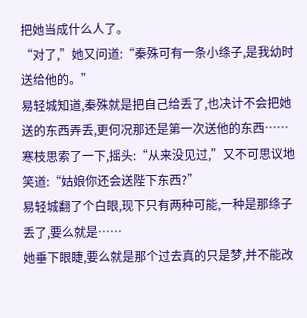把她当成什么人了。
“对了,”她又问道:“秦殊可有一条小绦子,是我幼时送给他的。”
易轻城知道,秦殊就是把自己给丢了,也决计不会把她送的东西弄丢,更何况那还是第一次送他的东西……
寒枝思索了一下,摇头:“从来没见过,”又不可思议地笑道:“姑娘你还会送陛下东西?”
易轻城翻了个白眼,现下只有两种可能,一种是那绦子丢了,要么就是……
她垂下眼睫,要么就是那个过去真的只是梦,并不能改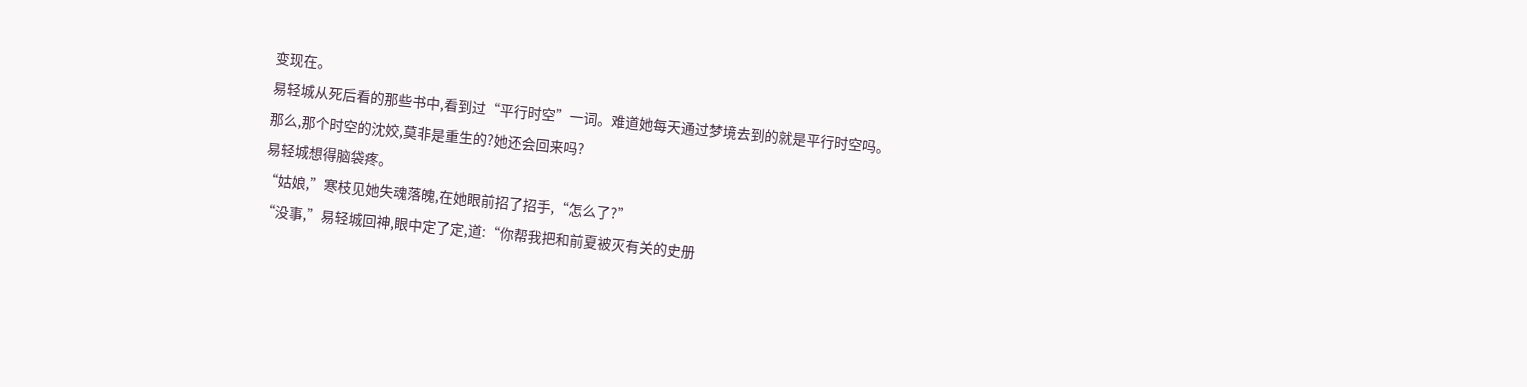变现在。
易轻城从死后看的那些书中,看到过“平行时空”一词。难道她每天通过梦境去到的就是平行时空吗。
那么,那个时空的沈姣,莫非是重生的?她还会回来吗?
易轻城想得脑袋疼。
“姑娘,”寒枝见她失魂落魄,在她眼前招了招手,“怎么了?”
“没事,”易轻城回神,眼中定了定,道:“你帮我把和前夏被灭有关的史册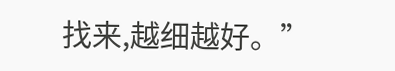找来,越细越好。”